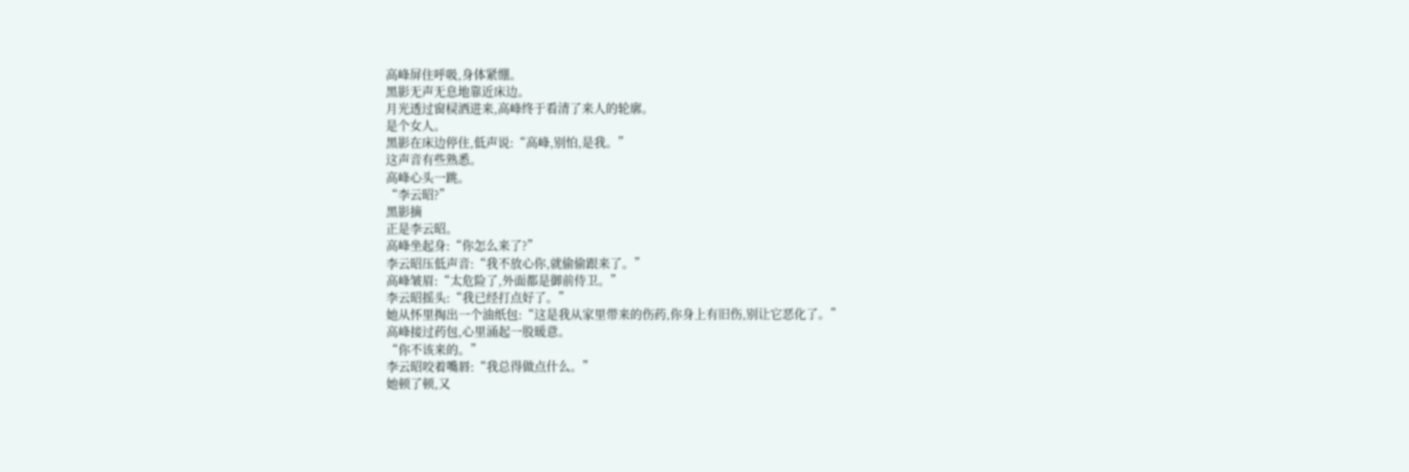高峰屏住呼吸,身体紧绷。
黑影无声无息地靠近床边。
月光透过窗棂洒进来,高峰终于看清了来人的轮廓。
是个女人。
黑影在床边停住,低声说:“高峰,别怕,是我。”
这声音有些熟悉。
高峰心头一跳。
“李云昭?”
黑影摘
正是李云昭。
高峰坐起身:“你怎么来了?”
李云昭压低声音:“我不放心你,就偷偷跟来了。”
高峰皱眉:“太危险了,外面都是御前侍卫。”
李云昭摇头:“我已经打点好了。”
她从怀里掏出一个油纸包:“这是我从家里带来的伤药,你身上有旧伤,别让它恶化了。”
高峰接过药包,心里涌起一股暖意。
“你不该来的。”
李云昭咬着嘴唇:“我总得做点什么。”
她顿了顿,又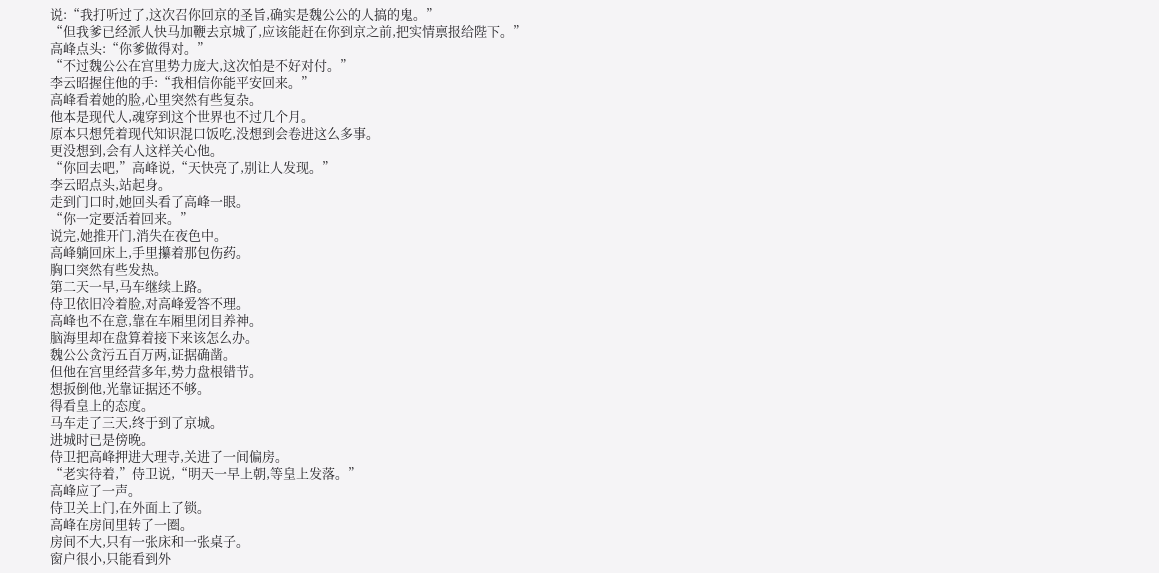说:“我打听过了,这次召你回京的圣旨,确实是魏公公的人搞的鬼。”
“但我爹已经派人快马加鞭去京城了,应该能赶在你到京之前,把实情禀报给陛下。”
高峰点头:“你爹做得对。”
“不过魏公公在宫里势力庞大,这次怕是不好对付。”
李云昭握住他的手:“我相信你能平安回来。”
高峰看着她的脸,心里突然有些复杂。
他本是现代人,魂穿到这个世界也不过几个月。
原本只想凭着现代知识混口饭吃,没想到会卷进这么多事。
更没想到,会有人这样关心他。
“你回去吧,”高峰说,“天快亮了,别让人发现。”
李云昭点头,站起身。
走到门口时,她回头看了高峰一眼。
“你一定要活着回来。”
说完,她推开门,消失在夜色中。
高峰躺回床上,手里攥着那包伤药。
胸口突然有些发热。
第二天一早,马车继续上路。
侍卫依旧冷着脸,对高峰爱答不理。
高峰也不在意,靠在车厢里闭目养神。
脑海里却在盘算着接下来该怎么办。
魏公公贪污五百万两,证据确凿。
但他在宫里经营多年,势力盘根错节。
想扳倒他,光靠证据还不够。
得看皇上的态度。
马车走了三天,终于到了京城。
进城时已是傍晚。
侍卫把高峰押进大理寺,关进了一间偏房。
“老实待着,”侍卫说,“明天一早上朝,等皇上发落。”
高峰应了一声。
侍卫关上门,在外面上了锁。
高峰在房间里转了一圈。
房间不大,只有一张床和一张桌子。
窗户很小,只能看到外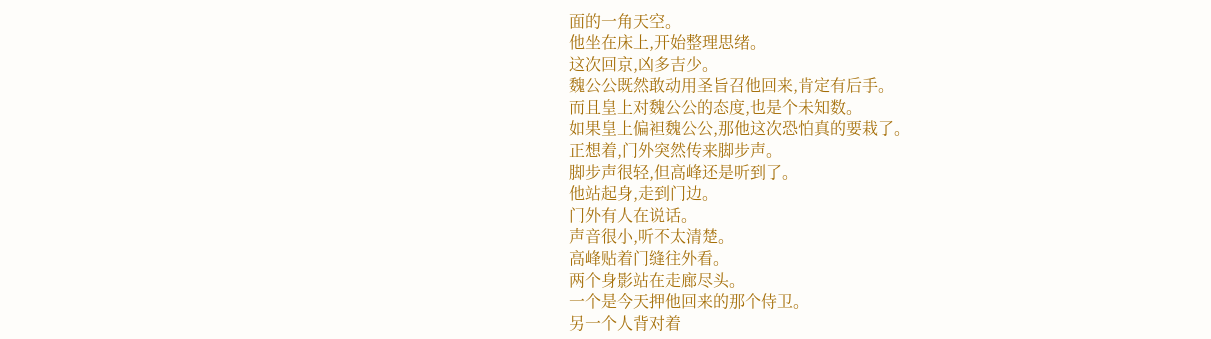面的一角天空。
他坐在床上,开始整理思绪。
这次回京,凶多吉少。
魏公公既然敢动用圣旨召他回来,肯定有后手。
而且皇上对魏公公的态度,也是个未知数。
如果皇上偏袒魏公公,那他这次恐怕真的要栽了。
正想着,门外突然传来脚步声。
脚步声很轻,但高峰还是听到了。
他站起身,走到门边。
门外有人在说话。
声音很小,听不太清楚。
高峰贴着门缝往外看。
两个身影站在走廊尽头。
一个是今天押他回来的那个侍卫。
另一个人背对着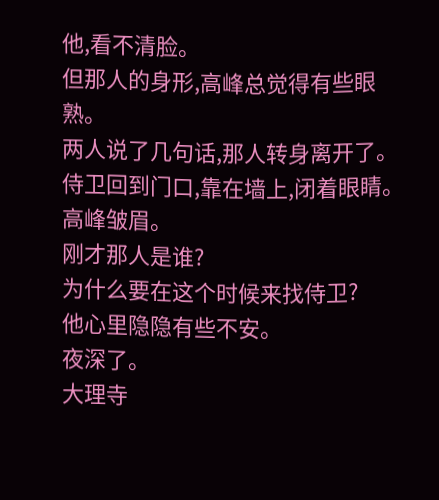他,看不清脸。
但那人的身形,高峰总觉得有些眼熟。
两人说了几句话,那人转身离开了。
侍卫回到门口,靠在墙上,闭着眼睛。
高峰皱眉。
刚才那人是谁?
为什么要在这个时候来找侍卫?
他心里隐隐有些不安。
夜深了。
大理寺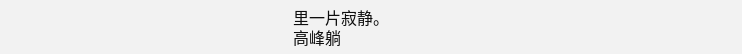里一片寂静。
高峰躺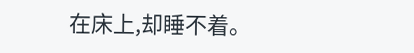在床上,却睡不着。